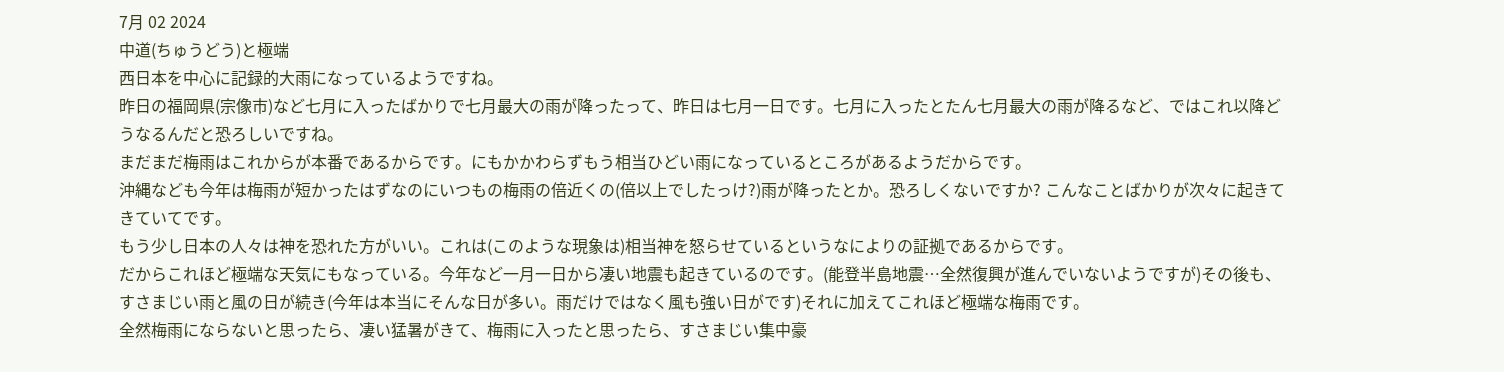7月 02 2024
中道(ちゅうどう)と極端
西日本を中心に記録的大雨になっているようですね。
昨日の福岡県(宗像市)など七月に入ったばかりで七月最大の雨が降ったって、昨日は七月一日です。七月に入ったとたん七月最大の雨が降るなど、ではこれ以降どうなるんだと恐ろしいですね。
まだまだ梅雨はこれからが本番であるからです。にもかかわらずもう相当ひどい雨になっているところがあるようだからです。
沖縄なども今年は梅雨が短かったはずなのにいつもの梅雨の倍近くの(倍以上でしたっけ?)雨が降ったとか。恐ろしくないですか? こんなことばかりが次々に起きてきていてです。
もう少し日本の人々は神を恐れた方がいい。これは(このような現象は)相当神を怒らせているというなによりの証拠であるからです。
だからこれほど極端な天気にもなっている。今年など一月一日から凄い地震も起きているのです。(能登半島地震…全然復興が進んでいないようですが)その後も、すさまじい雨と風の日が続き(今年は本当にそんな日が多い。雨だけではなく風も強い日がです)それに加えてこれほど極端な梅雨です。
全然梅雨にならないと思ったら、凄い猛暑がきて、梅雨に入ったと思ったら、すさまじい集中豪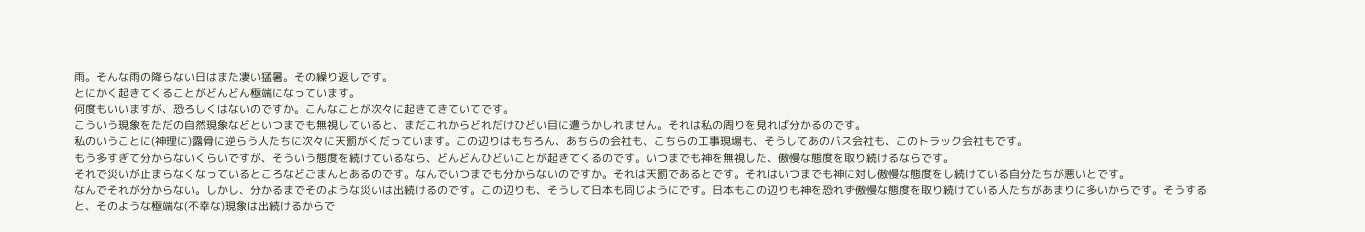雨。そんな雨の降らない日はまた凄い猛暑。その繰り返しです。
とにかく起きてくることがどんどん極端になっています。
何度もいいますが、恐ろしくはないのですか。こんなことが次々に起きてきていてです。
こういう現象をただの自然現象などといつまでも無視していると、まだこれからどれだけひどい目に遭うかしれません。それは私の周りを見れば分かるのです。
私のいうことに(神理に)露骨に逆らう人たちに次々に天罰がくだっています。この辺りはもちろん、あちらの会社も、こちらの工事現場も、そうしてあのバス会社も、このトラック会社もです。
もう多すぎて分からないくらいですが、そういう態度を続けているなら、どんどんひどいことが起きてくるのです。いつまでも神を無視した、傲慢な態度を取り続けるならです。
それで災いが止まらなくなっているところなどごまんとあるのです。なんでいつまでも分からないのですか。それは天罰であるとです。それはいつまでも神に対し傲慢な態度をし続けている自分たちが悪いとです。
なんでそれが分からない。しかし、分かるまでそのような災いは出続けるのです。この辺りも、そうして日本も同じようにです。日本もこの辺りも神を恐れず傲慢な態度を取り続けている人たちがあまりに多いからです。そうすると、そのような極端な(不幸な)現象は出続けるからで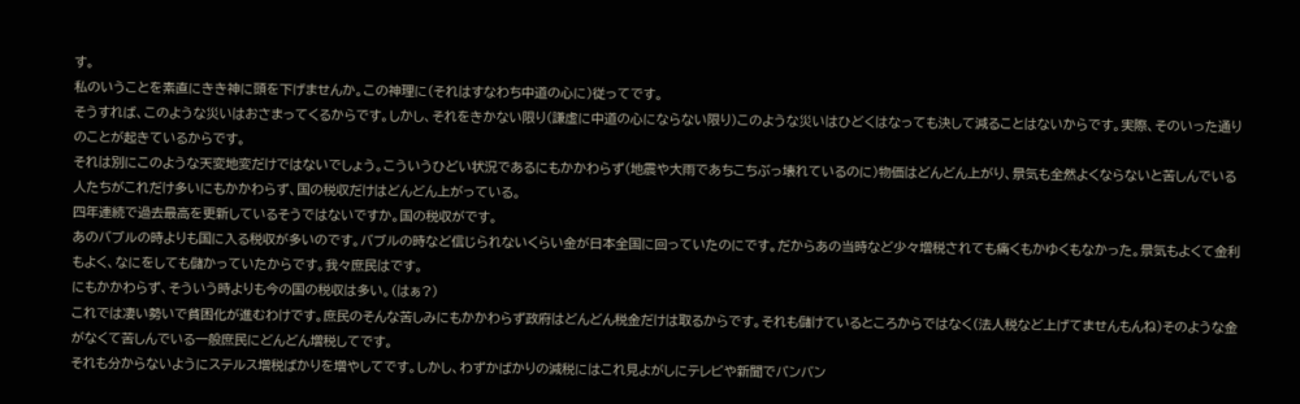す。
私のいうことを素直にきき神に頭を下げませんか。この神理に(それはすなわち中道の心に)従ってです。
そうすれば、このような災いはおさまってくるからです。しかし、それをきかない限り(謙虚に中道の心にならない限り)このような災いはひどくはなっても決して減ることはないからです。実際、そのいった通りのことが起きているからです。
それは別にこのような天変地変だけではないでしょう。こういうひどい状況であるにもかかわらず(地震や大雨であちこちぶっ壊れているのに)物価はどんどん上がり、景気も全然よくならないと苦しんでいる人たちがこれだけ多いにもかかわらず、国の税収だけはどんどん上がっている。
四年連続で過去最高を更新しているそうではないですか。国の税収がです。
あのバブルの時よりも国に入る税収が多いのです。バブルの時など信じられないくらい金が日本全国に回っていたのにです。だからあの当時など少々増税されても痛くもかゆくもなかった。景気もよくて金利もよく、なにをしても儲かっていたからです。我々庶民はです。
にもかかわらず、そういう時よりも今の国の税収は多い。(はぁ?)
これでは凄い勢いで貧困化が進むわけです。庶民のそんな苦しみにもかかわらず政府はどんどん税金だけは取るからです。それも儲けているところからではなく(法人税など上げてませんもんね)そのような金がなくて苦しんでいる一般庶民にどんどん増税してです。
それも分からないようにステルス増税ばかりを増やしてです。しかし、わずかばかりの減税にはこれ見よがしにテレビや新聞でバンバン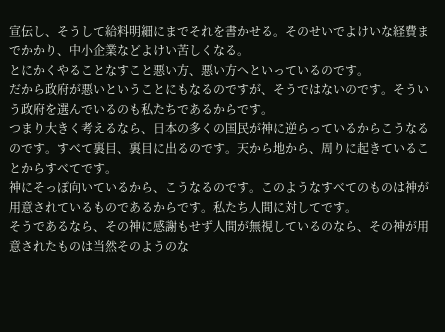宣伝し、そうして給料明細にまでそれを書かせる。そのせいでよけいな経費までかかり、中小企業などよけい苦しくなる。
とにかくやることなすこと悪い方、悪い方へといっているのです。
だから政府が悪いということにもなるのですが、そうではないのです。そういう政府を選んでいるのも私たちであるからです。
つまり大きく考えるなら、日本の多くの国民が神に逆らっているからこうなるのです。すべて裏目、裏目に出るのです。天から地から、周りに起きていることからすべてです。
神にそっぽ向いているから、こうなるのです。このようなすべてのものは神が用意されているものであるからです。私たち人間に対してです。
そうであるなら、その神に感謝もせず人間が無視しているのなら、その神が用意されたものは当然そのようのな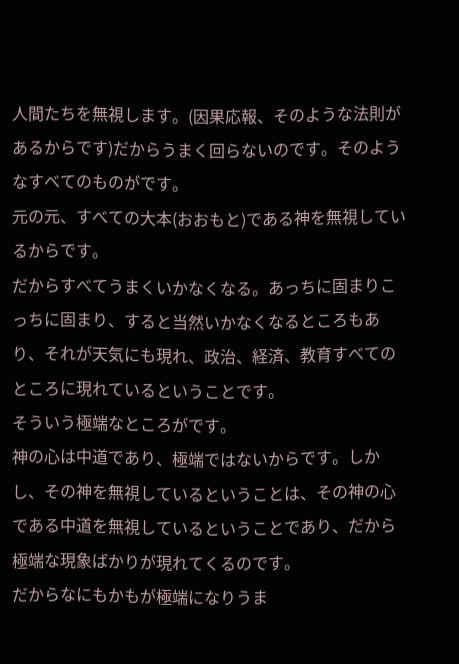人間たちを無視します。(因果応報、そのような法則があるからです)だからうまく回らないのです。そのようなすべてのものがです。
元の元、すべての大本(おおもと)である神を無視しているからです。
だからすべてうまくいかなくなる。あっちに固まりこっちに固まり、すると当然いかなくなるところもあり、それが天気にも現れ、政治、経済、教育すべてのところに現れているということです。
そういう極端なところがです。
神の心は中道であり、極端ではないからです。しかし、その神を無視しているということは、その神の心である中道を無視しているということであり、だから極端な現象ばかりが現れてくるのです。
だからなにもかもが極端になりうま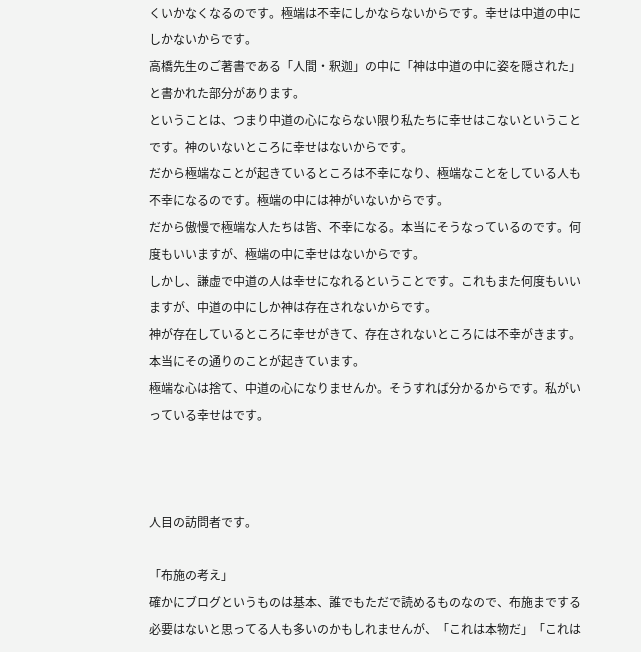くいかなくなるのです。極端は不幸にしかならないからです。幸せは中道の中にしかないからです。
高橋先生のご著書である「人間・釈迦」の中に「神は中道の中に姿を隠された」と書かれた部分があります。
ということは、つまり中道の心にならない限り私たちに幸せはこないということです。神のいないところに幸せはないからです。
だから極端なことが起きているところは不幸になり、極端なことをしている人も不幸になるのです。極端の中には神がいないからです。
だから傲慢で極端な人たちは皆、不幸になる。本当にそうなっているのです。何度もいいますが、極端の中に幸せはないからです。
しかし、謙虚で中道の人は幸せになれるということです。これもまた何度もいいますが、中道の中にしか神は存在されないからです。
神が存在しているところに幸せがきて、存在されないところには不幸がきます。本当にその通りのことが起きています。
極端な心は捨て、中道の心になりませんか。そうすれば分かるからです。私がいっている幸せはです。



人目の訪問者です。

「布施の考え」
確かにブログというものは基本、誰でもただで読めるものなので、布施までする必要はないと思ってる人も多いのかもしれませんが、「これは本物だ」「これは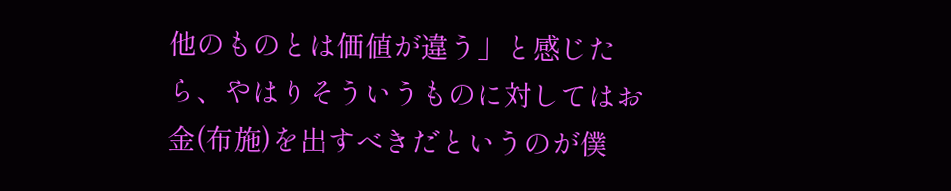他のものとは価値が違う」と感じたら、やはりそういうものに対してはお金(布施)を出すべきだというのが僕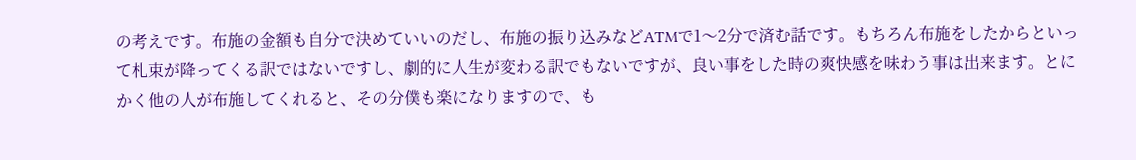の考えです。布施の金額も自分で決めていいのだし、布施の振り込みなどATMで1〜2分で済む話です。もちろん布施をしたからといって札束が降ってくる訳ではないですし、劇的に人生が変わる訳でもないですが、良い事をした時の爽快感を味わう事は出来ます。とにかく他の人が布施してくれると、その分僕も楽になりますので、も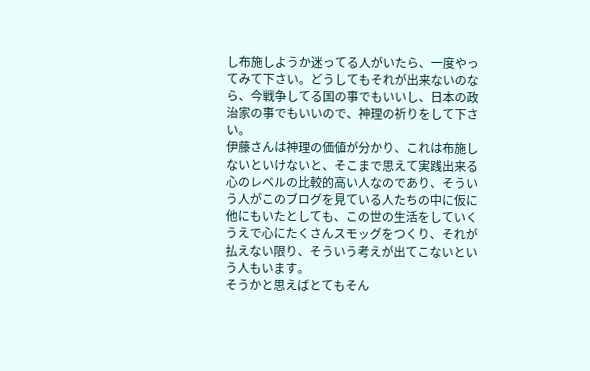し布施しようか迷ってる人がいたら、一度やってみて下さい。どうしてもそれが出来ないのなら、今戦争してる国の事でもいいし、日本の政治家の事でもいいので、神理の祈りをして下さい。
伊藤さんは神理の価値が分かり、これは布施しないといけないと、そこまで思えて実践出来る心のレベルの比較的高い人なのであり、そういう人がこのブログを見ている人たちの中に仮に他にもいたとしても、この世の生活をしていくうえで心にたくさんスモッグをつくり、それが払えない限り、そういう考えが出てこないという人もいます。
そうかと思えばとてもそん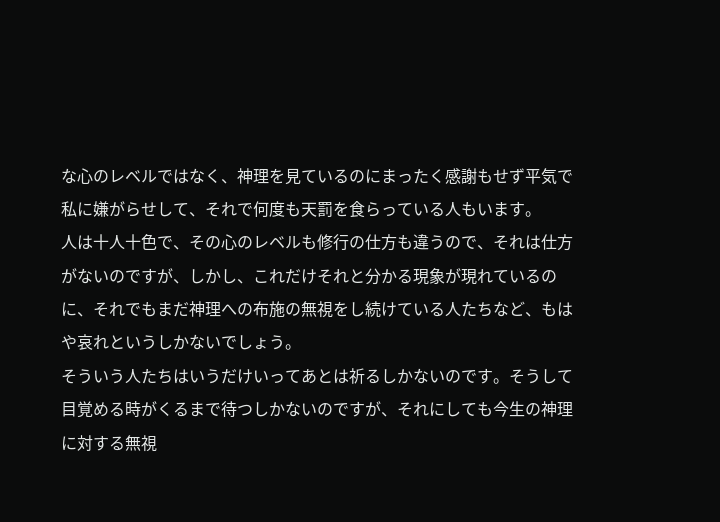な心のレベルではなく、神理を見ているのにまったく感謝もせず平気で私に嫌がらせして、それで何度も天罰を食らっている人もいます。
人は十人十色で、その心のレベルも修行の仕方も違うので、それは仕方がないのですが、しかし、これだけそれと分かる現象が現れているのに、それでもまだ神理への布施の無視をし続けている人たちなど、もはや哀れというしかないでしょう。
そういう人たちはいうだけいってあとは祈るしかないのです。そうして目覚める時がくるまで待つしかないのですが、それにしても今生の神理に対する無視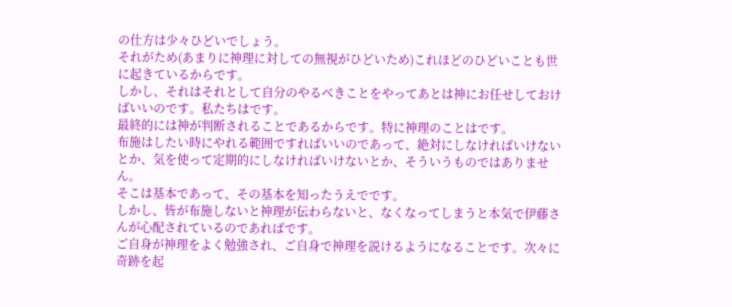の仕方は少々ひどいでしょう。
それがため(あまりに神理に対しての無視がひどいため)これほどのひどいことも世に起きているからです。
しかし、それはそれとして自分のやるべきことをやってあとは神にお任せしておけばいいのです。私たちはです。
最終的には神が判断されることであるからです。特に神理のことはです。
布施はしたい時にやれる範囲ですればいいのであって、絶対にしなければいけないとか、気を使って定期的にしなければいけないとか、そういうものではありません。
そこは基本であって、その基本を知ったうえでです。
しかし、皆が布施しないと神理が伝わらないと、なくなってしまうと本気で伊藤さんが心配されているのであればです。
ご自身が神理をよく勉強され、ご自身で神理を説けるようになることです。次々に奇跡を起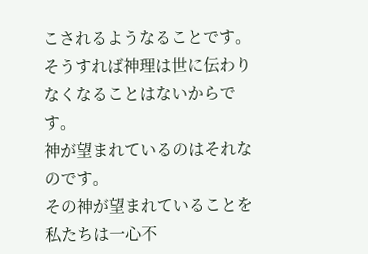こされるようなることです。
そうすれば神理は世に伝わりなくなることはないからです。
神が望まれているのはそれなのです。
その神が望まれていることを私たちは一心不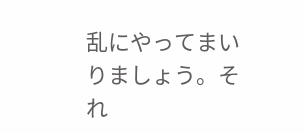乱にやってまいりましょう。それ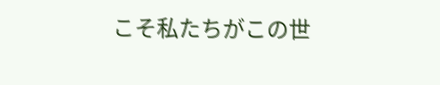こそ私たちがこの世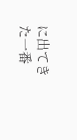に出てきた一番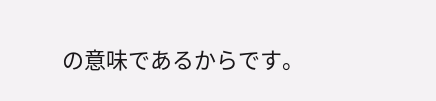の意味であるからです。